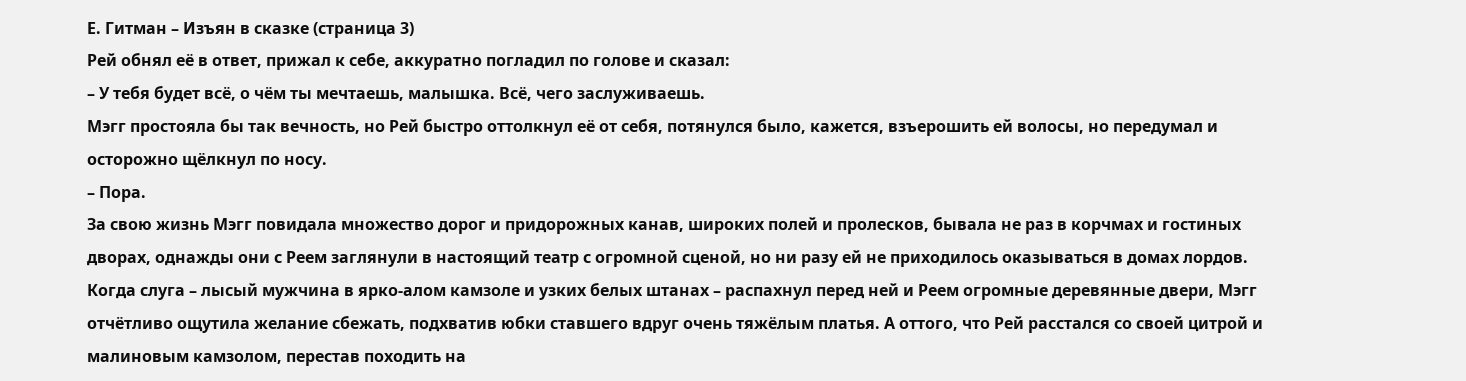Е. Гитман – Изъян в сказке (страница 3)
Рей обнял её в ответ, прижал к себе, аккуратно погладил по голове и сказал:
– У тебя будет всё, о чём ты мечтаешь, малышка. Всё, чего заслуживаешь.
Мэгг простояла бы так вечность, но Рей быстро оттолкнул её от себя, потянулся было, кажется, взъерошить ей волосы, но передумал и осторожно щёлкнул по носу.
– Пора.
За свою жизнь Мэгг повидала множество дорог и придорожных канав, широких полей и пролесков, бывала не раз в корчмах и гостиных дворах, однажды они с Реем заглянули в настоящий театр с огромной сценой, но ни разу ей не приходилось оказываться в домах лордов.
Когда слуга – лысый мужчина в ярко-алом камзоле и узких белых штанах – распахнул перед ней и Реем огромные деревянные двери, Мэгг отчётливо ощутила желание сбежать, подхватив юбки ставшего вдруг очень тяжёлым платья. А оттого, что Рей расстался со своей цитрой и малиновым камзолом, перестав походить на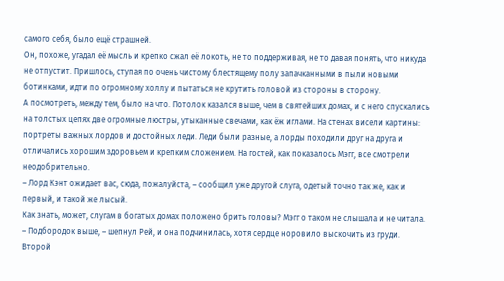самого себя, было ещё страшней.
Он, похоже, угадал её мысль и крепко сжал её локоть, не то поддерживая, не то давая понять, что никуда не отпустит. Пришлось, ступая по очень чистому блестящему полу запачканными в пыли новыми ботинками, идти по огромному холлу и пытаться не крутить головой из стороны в сторону.
А посмотреть, между тем, было на что. Потолок казался выше, чем в святейших домах, и с него спускались на толстых цепях две огромные люстры, утыканные свечами, как ёж иглами. На стенах висели картины: портреты важных лордов и достойных леди. Леди были разные, а лорды походили друг на друга и отличались хорошим здоровьем и крепким сложением. На гостей, как показалось Мэгг, все смотрели неодобрительно.
– Лорд Кэнт ожидает вас, сюда, пожалуйста, – сообщил уже другой слуга, одетый точно так же, как и первый, и такой же лысый.
Как знать, может, слугам в богатых домах положено брить головы? Мэгг о таком не слышала и не читала.
– Подбородок выше, – шепнул Рей, и она подчинилась, хотя сердце норовило выскочить из груди.
Второй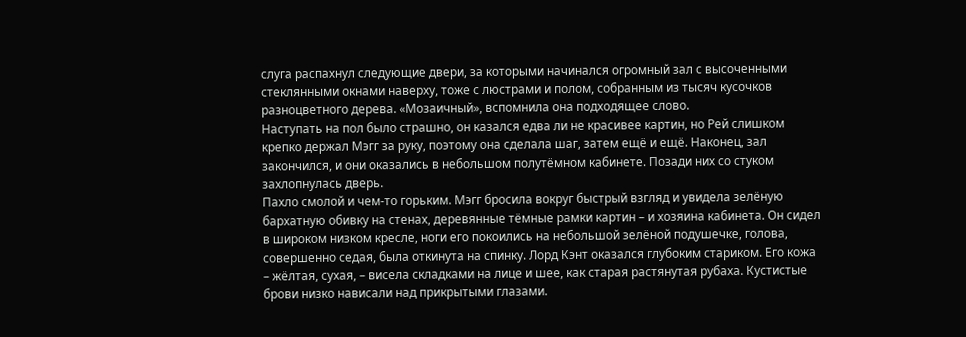слуга распахнул следующие двери, за которыми начинался огромный зал с высоченными стеклянными окнами наверху, тоже с люстрами и полом, собранным из тысяч кусочков разноцветного дерева. «Мозаичный», вспомнила она подходящее слово.
Наступать на пол было страшно, он казался едва ли не красивее картин, но Рей слишком крепко держал Мэгг за руку, поэтому она сделала шаг, затем ещё и ещё. Наконец, зал закончился, и они оказались в небольшом полутёмном кабинете. Позади них со стуком захлопнулась дверь.
Пахло смолой и чем-то горьким. Мэгг бросила вокруг быстрый взгляд и увидела зелёную бархатную обивку на стенах, деревянные тёмные рамки картин – и хозяина кабинета. Он сидел в широком низком кресле, ноги его покоились на небольшой зелёной подушечке, голова, совершенно седая, была откинута на спинку. Лорд Кэнт оказался глубоким стариком. Его кожа – жёлтая, сухая, – висела складками на лице и шее, как старая растянутая рубаха. Кустистые брови низко нависали над прикрытыми глазами.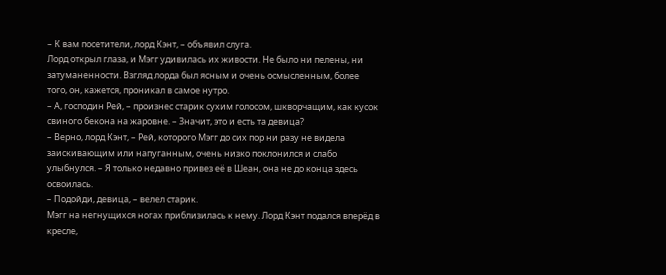– К вам посетители, лорд Кэнт, – объявил слуга.
Лорд открыл глаза, и Мэгг удивилась их живости. Не было ни пелены, ни затуманенности. Взгляд лорда был ясным и очень осмысленным, более того, он, кажется, проникал в самое нутро.
– А, господин Рей, – произнес старик сухим голосом, шкворчащим, как кусок свиного бекона на жаровне. – Значит, это и есть та девица?
– Верно, лорд Кэнт, – Рей, которого Мэгг до сих пор ни разу не видела заискивающим или напуганным, очень низко поклонился и слабо улыбнулся. – Я только недавно привез её в Шеан, она не до конца здесь освоилась.
– Подойди, девица, – велел старик.
Мэгг на негнущихся ногах приблизилась к нему. Лорд Кэнт подался вперёд в кресле,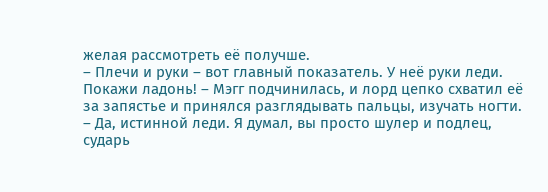желая рассмотреть её получше.
– Плечи и руки – вот главный показатель. У неё руки леди. Покажи ладонь! – Мэгг подчинилась, и лорд цепко схватил её за запястье и принялся разглядывать пальцы, изучать ногти. – Да, истинной леди. Я думал, вы просто шулер и подлец, сударь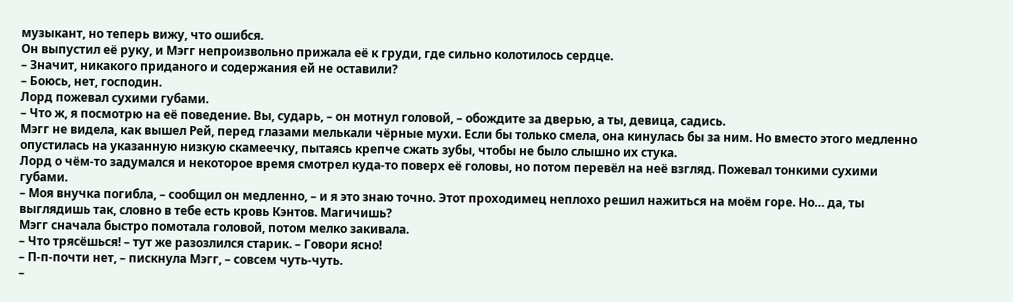музыкант, но теперь вижу, что ошибся.
Он выпустил её руку, и Мэгг непроизвольно прижала её к груди, где сильно колотилось сердце.
– Значит, никакого приданого и содержания ей не оставили?
– Боюсь, нет, господин.
Лорд пожевал сухими губами.
– Что ж, я посмотрю на её поведение. Вы, сударь, – он мотнул головой, – обождите за дверью, а ты, девица, садись.
Мэгг не видела, как вышел Рей, перед глазами мелькали чёрные мухи. Если бы только смела, она кинулась бы за ним. Но вместо этого медленно опустилась на указанную низкую скамеечку, пытаясь крепче сжать зубы, чтобы не было слышно их стука.
Лорд о чём-то задумался и некоторое время смотрел куда-то поверх её головы, но потом перевёл на неё взгляд. Пожевал тонкими сухими губами.
– Моя внучка погибла, – сообщил он медленно, – и я это знаю точно. Этот проходимец неплохо решил нажиться на моём горе. Но… да, ты выглядишь так, словно в тебе есть кровь Кэнтов. Магичишь?
Мэгг сначала быстро помотала головой, потом мелко закивала.
– Что трясёшься! – тут же разозлился старик. – Говори ясно!
– П-п-почти нет, – пискнула Мэгг, – совсем чуть-чуть.
–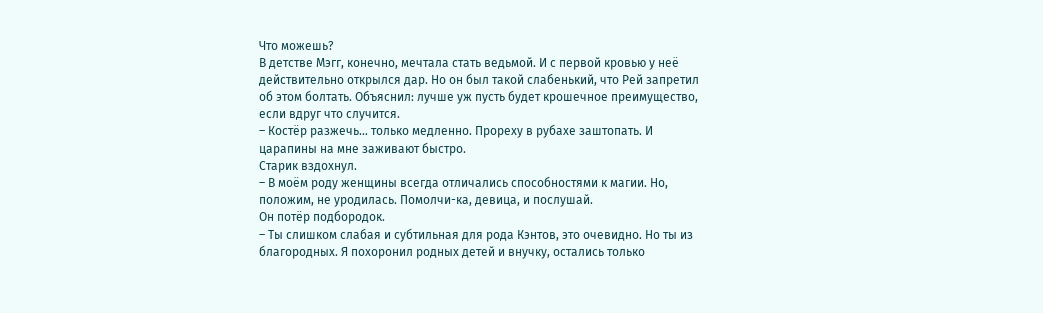Что можешь?
В детстве Мэгг, конечно, мечтала стать ведьмой. И с первой кровью у неё действительно открылся дар. Но он был такой слабенький, что Рей запретил об этом болтать. Объяснил: лучше уж пусть будет крошечное преимущество, если вдруг что случится.
– Костёр разжечь… только медленно. Прореху в рубахе заштопать. И царапины на мне заживают быстро.
Старик вздохнул.
– В моём роду женщины всегда отличались способностями к магии. Но, положим, не уродилась. Помолчи-ка, девица, и послушай.
Он потёр подбородок.
– Ты слишком слабая и субтильная для рода Кэнтов, это очевидно. Но ты из благородных. Я похоронил родных детей и внучку, остались только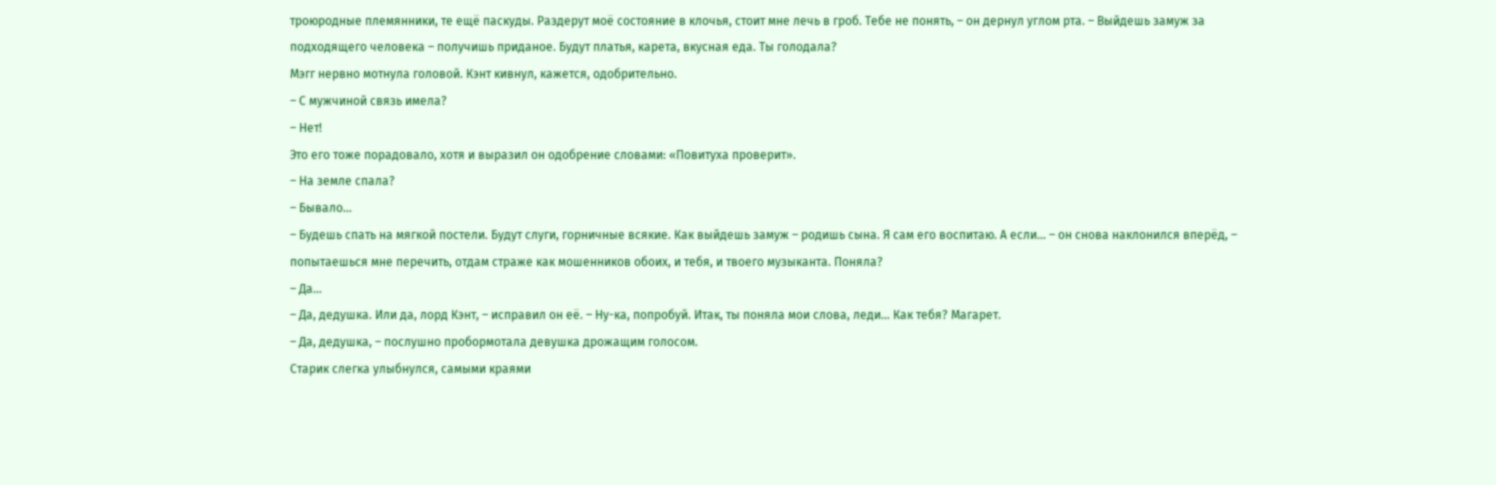троюродные племянники, те ещё паскуды. Раздерут моё состояние в клочья, стоит мне лечь в гроб. Тебе не понять, – он дернул углом рта. – Выйдешь замуж за подходящего человека – получишь приданое. Будут платья, карета, вкусная еда. Ты голодала?
Мэгг нервно мотнула головой. Кэнт кивнул, кажется, одобрительно.
– С мужчиной связь имела?
– Нет!
Это его тоже порадовало, хотя и выразил он одобрение словами: «Повитуха проверит».
– На земле спала?
– Бывало…
– Будешь спать на мягкой постели. Будут слуги, горничные всякие. Как выйдешь замуж – родишь сына. Я сам его воспитаю. А если… – он снова наклонился вперёд, – попытаешься мне перечить, отдам страже как мошенников обоих, и тебя, и твоего музыканта. Поняла?
– Да…
– Да, дедушка. Или да, лорд Кэнт, – исправил он её. – Ну-ка, попробуй. Итак, ты поняла мои слова, леди… Как тебя? Магарет.
– Да, дедушка, – послушно пробормотала девушка дрожащим голосом.
Старик слегка улыбнулся, самыми краями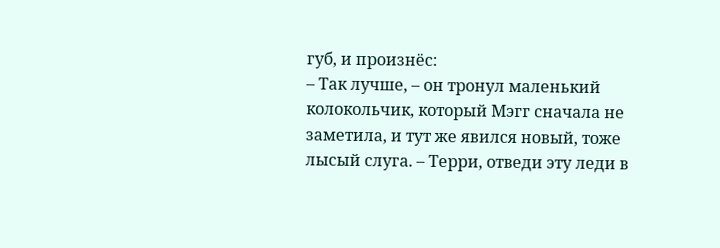губ, и произнёс:
– Так лучше, – он тронул маленький колокольчик, который Мэгг сначала не заметила, и тут же явился новый, тоже лысый слуга. – Терри, отведи эту леди в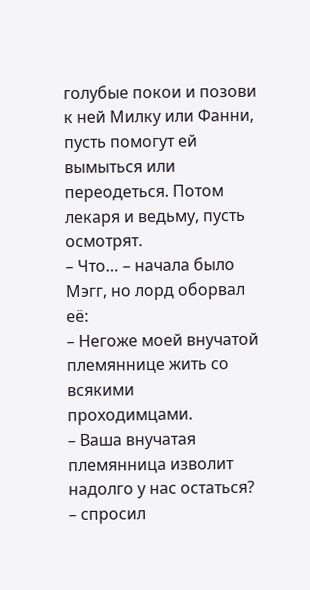голубые покои и позови к ней Милку или Фанни, пусть помогут ей вымыться или переодеться. Потом лекаря и ведьму, пусть осмотрят.
– Что… – начала было Мэгг, но лорд оборвал её:
– Негоже моей внучатой племяннице жить со всякими проходимцами.
– Ваша внучатая племянница изволит надолго у нас остаться? – спросил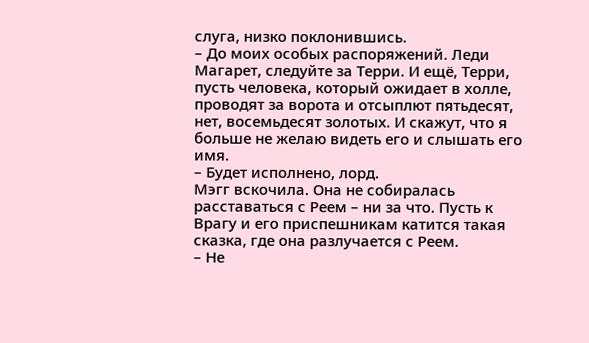слуга, низко поклонившись.
– До моих особых распоряжений. Леди Магарет, следуйте за Терри. И ещё, Терри, пусть человека, который ожидает в холле, проводят за ворота и отсыплют пятьдесят, нет, восемьдесят золотых. И скажут, что я больше не желаю видеть его и слышать его имя.
– Будет исполнено, лорд.
Мэгг вскочила. Она не собиралась расставаться с Реем – ни за что. Пусть к Врагу и его приспешникам катится такая сказка, где она разлучается с Реем.
– Не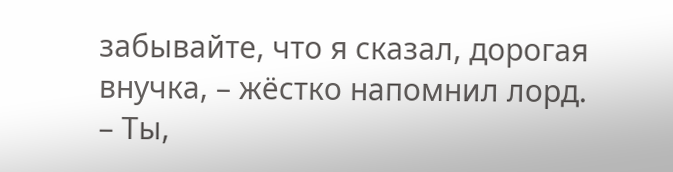забывайте, что я сказал, дорогая внучка, – жёстко напомнил лорд. – Ты,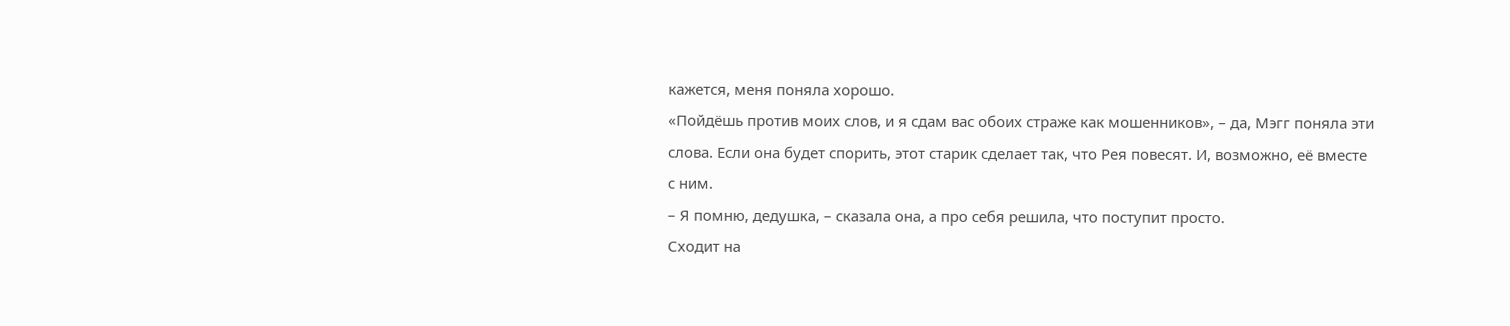кажется, меня поняла хорошо.
«Пойдёшь против моих слов, и я сдам вас обоих страже как мошенников», – да, Мэгг поняла эти слова. Если она будет спорить, этот старик сделает так, что Рея повесят. И, возможно, её вместе с ним.
– Я помню, дедушка, – сказала она, а про себя решила, что поступит просто.
Сходит на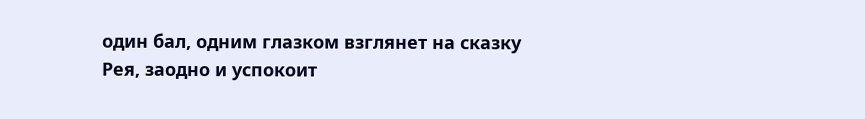один бал, одним глазком взглянет на сказку Рея, заодно и успокоит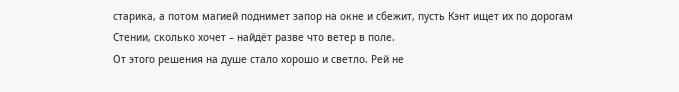старика, а потом магией поднимет запор на окне и сбежит, пусть Кэнт ищет их по дорогам Стении, сколько хочет – найдёт разве что ветер в поле.
От этого решения на душе стало хорошо и светло. Рей не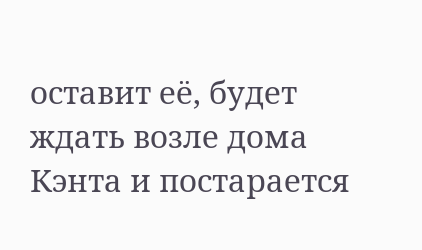оставит её, будет ждать возле дома Кэнта и постарается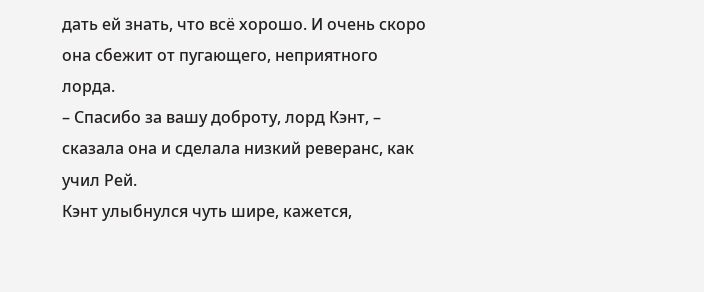дать ей знать, что всё хорошо. И очень скоро она сбежит от пугающего, неприятного лорда.
– Спасибо за вашу доброту, лорд Кэнт, – сказала она и сделала низкий реверанс, как учил Рей.
Кэнт улыбнулся чуть шире, кажется,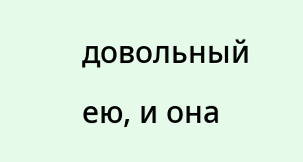довольный ею, и она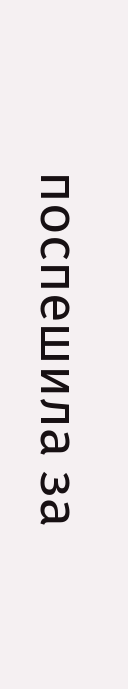поспешила за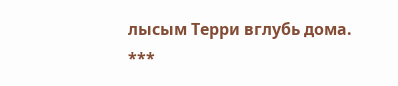лысым Терри вглубь дома.
***